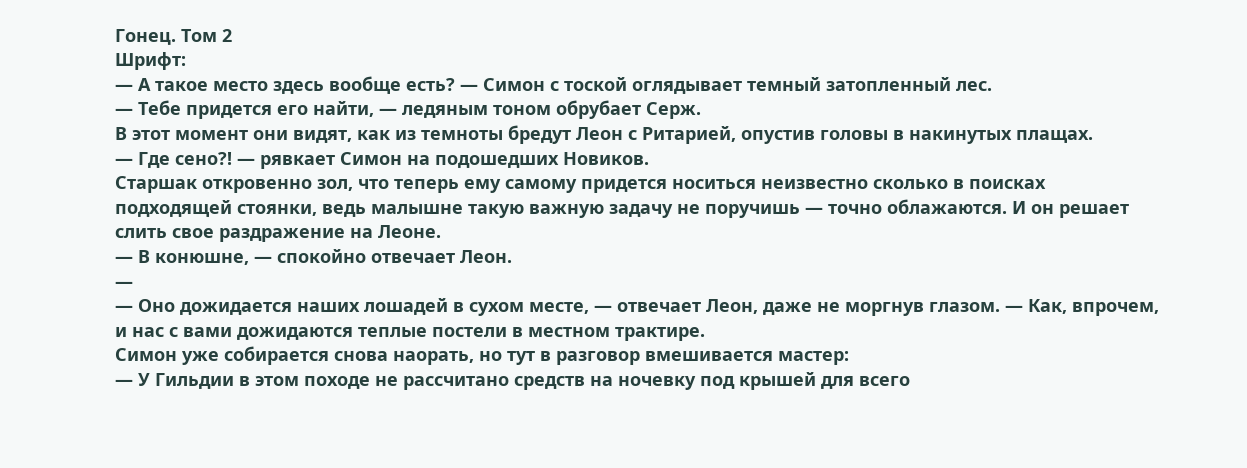Гонец. Том 2
Шрифт:
— А такое место здесь вообще есть? — Симон с тоской оглядывает темный затопленный лес.
— Тебе придется его найти, — ледяным тоном обрубает Серж.
В этот момент они видят, как из темноты бредут Леон с Ритарией, опустив головы в накинутых плащах.
— Где сено?! — рявкает Симон на подошедших Новиков.
Старшак откровенно зол, что теперь ему самому придется носиться неизвестно сколько в поисках подходящей стоянки, ведь малышне такую важную задачу не поручишь — точно облажаются. И он решает слить свое раздражение на Леоне.
— В конюшне, — спокойно отвечает Леон.
—
— Оно дожидается наших лошадей в сухом месте, — отвечает Леон, даже не моргнув глазом. — Как, впрочем, и нас с вами дожидаются теплые постели в местном трактире.
Симон уже собирается снова наорать, но тут в разговор вмешивается мастер:
— У Гильдии в этом походе не рассчитано средств на ночевку под крышей для всего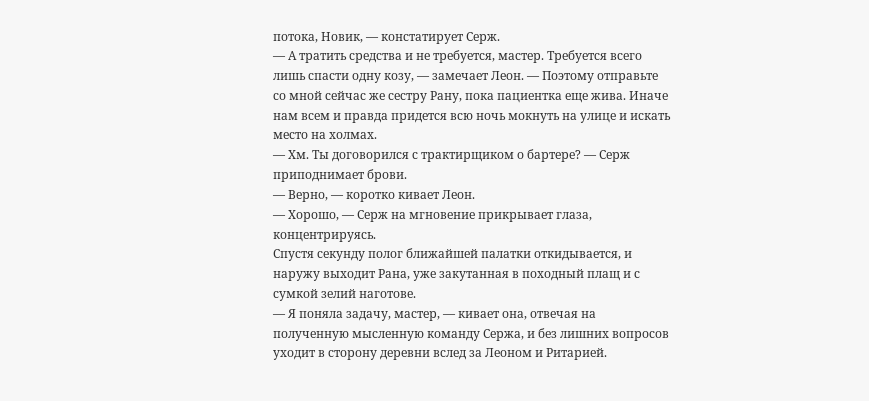потока, Новик, — констатирует Серж.
— А тратить средства и не требуется, мастер. Требуется всего лишь спасти одну козу, — замечает Леон. — Поэтому отправьте со мной сейчас же сестру Рану, пока пациентка еще жива. Иначе нам всем и правда придется всю ночь мокнуть на улице и искать место на холмах.
— Хм. Ты договорился с трактирщиком о бартере? — Серж приподнимает брови.
— Верно, — коротко кивает Леон.
— Хорошо, — Серж на мгновение прикрывает глаза, концентрируясь.
Спустя секунду полог ближайшей палатки откидывается, и наружу выходит Рана, уже закутанная в походный плащ и с сумкой зелий наготове.
— Я поняла задачу, мастер, — кивает она, отвечая на полученную мысленную команду Сержа, и без лишних вопросов уходит в сторону деревни вслед за Леоном и Ритарией.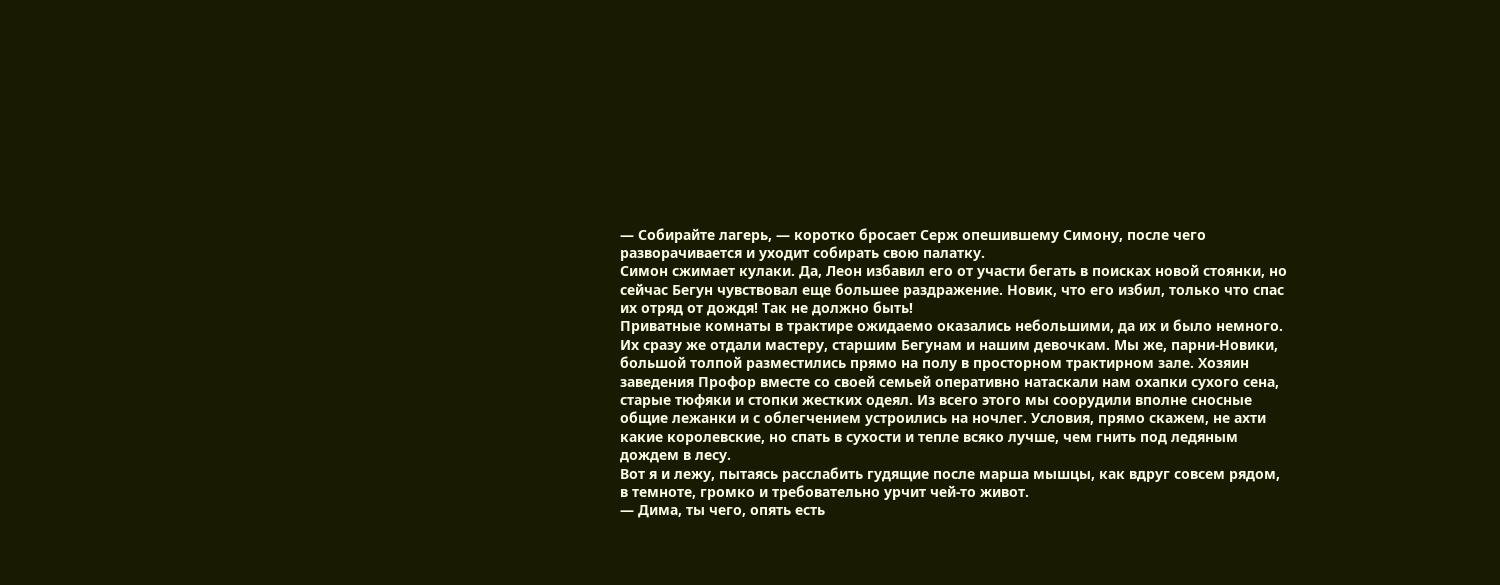— Собирайте лагерь, — коротко бросает Серж опешившему Симону, после чего разворачивается и уходит собирать свою палатку.
Симон сжимает кулаки. Да, Леон избавил его от участи бегать в поисках новой стоянки, но сейчас Бегун чувствовал еще большее раздражение. Новик, что его избил, только что спас их отряд от дождя! Так не должно быть!
Приватные комнаты в трактире ожидаемо оказались небольшими, да их и было немного. Их сразу же отдали мастеру, старшим Бегунам и нашим девочкам. Мы же, парни-Новики, большой толпой разместились прямо на полу в просторном трактирном зале. Хозяин заведения Профор вместе со своей семьей оперативно натаскали нам охапки сухого сена, старые тюфяки и стопки жестких одеял. Из всего этого мы соорудили вполне сносные общие лежанки и с облегчением устроились на ночлег. Условия, прямо скажем, не ахти какие королевские, но спать в сухости и тепле всяко лучше, чем гнить под ледяным дождем в лесу.
Вот я и лежу, пытаясь расслабить гудящие после марша мышцы, как вдруг совсем рядом, в темноте, громко и требовательно урчит чей-то живот.
— Дима, ты чего, опять есть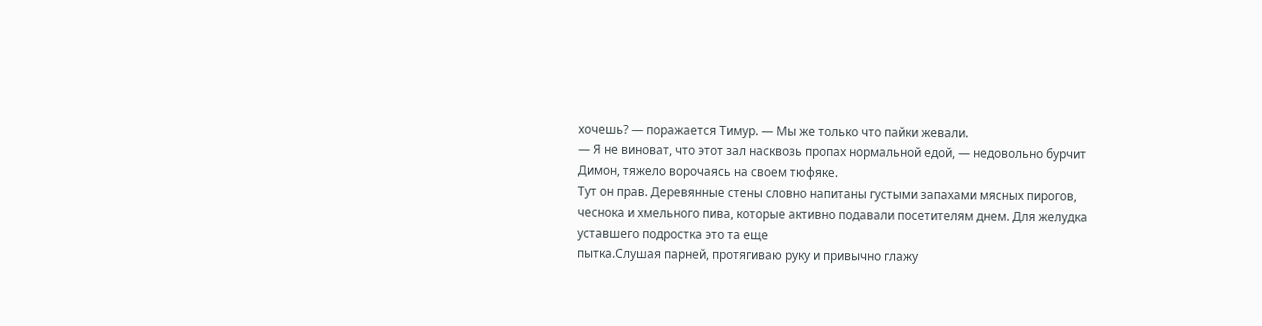хочешь? — поражается Тимур. — Мы же только что пайки жевали.
— Я не виноват, что этот зал насквозь пропах нормальной едой, — недовольно бурчит Димон, тяжело ворочаясь на своем тюфяке.
Тут он прав. Деревянные стены словно напитаны густыми запахами мясных пирогов, чеснока и хмельного пива, которые активно подавали посетителям днем. Для желудка уставшего подростка это та еще
пытка.Слушая парней, протягиваю руку и привычно глажу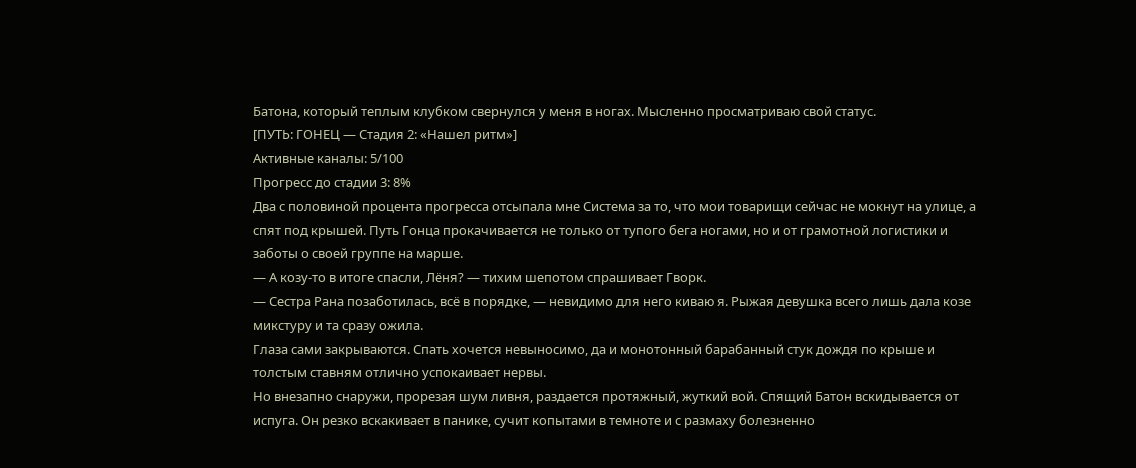Батона, который теплым клубком свернулся у меня в ногах. Мысленно просматриваю свой статус.
[ПУТЬ: ГОНЕЦ — Стадия 2: «Нашел ритм»]
Активные каналы: 5/100
Прогресс до стадии 3: 8%
Два с половиной процента прогресса отсыпала мне Система за то, что мои товарищи сейчас не мокнут на улице, а спят под крышей. Путь Гонца прокачивается не только от тупого бега ногами, но и от грамотной логистики и заботы о своей группе на марше.
— А козу-то в итоге спасли, Лёня? — тихим шепотом спрашивает Гворк.
— Сестра Рана позаботилась, всё в порядке, — невидимо для него киваю я. Рыжая девушка всего лишь дала козе микстуру и та сразу ожила.
Глаза сами закрываются. Спать хочется невыносимо, да и монотонный барабанный стук дождя по крыше и толстым ставням отлично успокаивает нервы.
Но внезапно снаружи, прорезая шум ливня, раздается протяжный, жуткий вой. Спящий Батон вскидывается от испуга. Он резко вскакивает в панике, сучит копытами в темноте и с размаху болезненно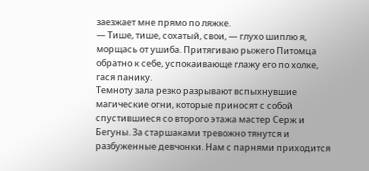заезжает мне прямо по ляжке.
— Тише, тише, сохатый, свои, — глухо шиплю я, морщась от ушиба. Притягиваю рыжего Питомца обратно к себе, успокаивающе глажу его по холке, гася панику.
Темноту зала резко разрывают вспыхнувшие магические огни, которые приносят с собой спустившиеся со второго этажа мастер Серж и Бегуны. За старшаками тревожно тянутся и разбуженные девчонки. Нам с парнями приходится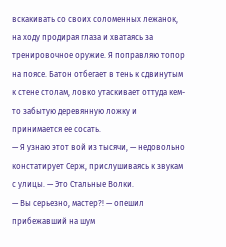вскакивать со своих соломенных лежанок, на ходу продирая глаза и хватаясь за тренировочное оружие. Я поправляю топор на поясе. Батон отбегает в тень к сдвинутым к стене столам, ловко утаскивает оттуда кем-то забытую деревянную ложку и принимается ее сосать.
— Я узнаю этот вой из тысячи, — недовольно констатирует Серж, прислушиваясь к звукам с улицы. — Это Стальные Волки.
— Вы серьезно, мастер?! — опешил прибежавший на шум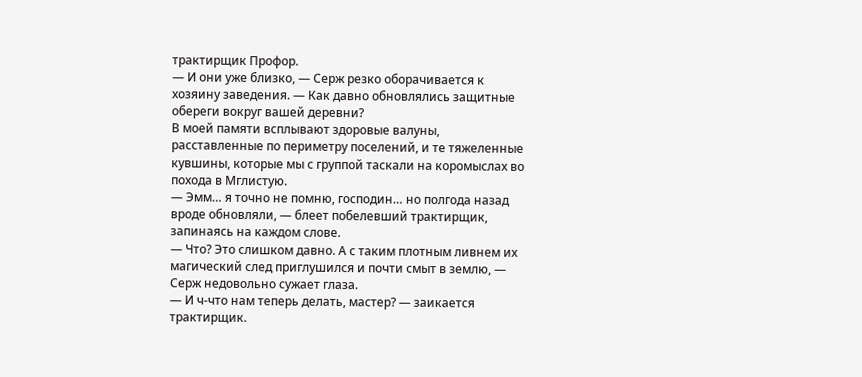трактирщик Профор.
— И они уже близко, — Серж резко оборачивается к хозяину заведения. — Как давно обновлялись защитные обереги вокруг вашей деревни?
В моей памяти всплывают здоровые валуны, расставленные по периметру поселений, и те тяжеленные кувшины, которые мы с группой таскали на коромыслах во похода в Мглистую.
— Эмм… я точно не помню, господин… но полгода назад вроде обновляли, — блеет побелевший трактирщик, запинаясь на каждом слове.
— Что? Это слишком давно. А с таким плотным ливнем их магический след приглушился и почти смыт в землю, — Серж недовольно сужает глаза.
— И ч-что нам теперь делать, мастер? — заикается трактирщик.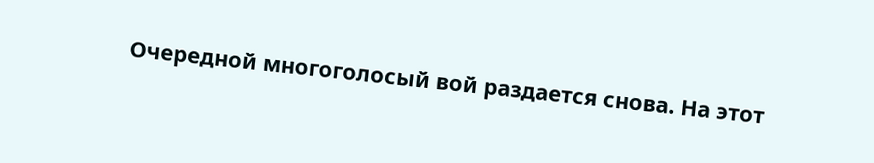Очередной многоголосый вой раздается снова. На этот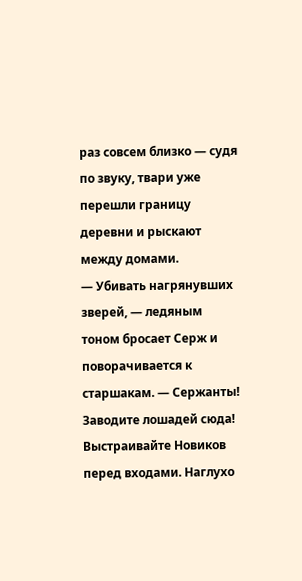раз совсем близко — судя по звуку, твари уже перешли границу деревни и рыскают между домами.
— Убивать нагрянувших зверей, — ледяным тоном бросает Серж и поворачивается к старшакам. — Сержанты! Заводите лошадей сюда! Выстраивайте Новиков перед входами. Наглухо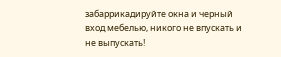забаррикадируйте окна и черный вход мебелью, никого не впускать и не выпускать!